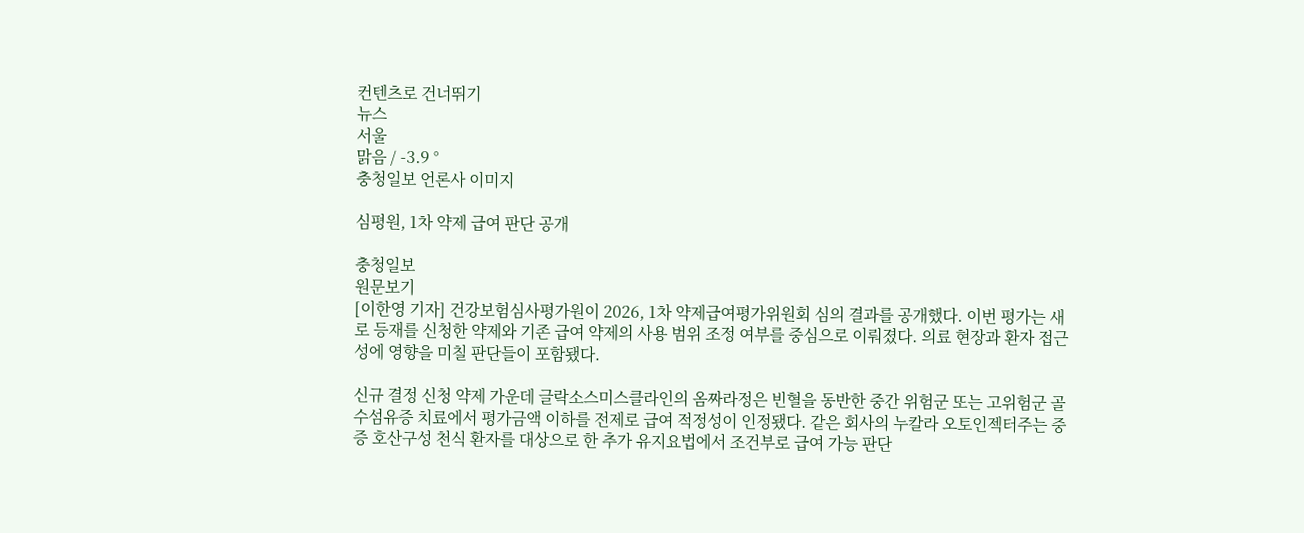컨텐츠로 건너뛰기
뉴스
서울
맑음 / -3.9 °
충청일보 언론사 이미지

심평원, 1차 약제 급여 판단 공개

충청일보
원문보기
[이한영 기자] 건강보험심사평가원이 2026, 1차 약제급여평가위원회 심의 결과를 공개했다. 이번 평가는 새로 등재를 신청한 약제와 기존 급여 약제의 사용 범위 조정 여부를 중심으로 이뤄졌다. 의료 현장과 환자 접근성에 영향을 미칠 판단들이 포함됐다.

신규 결정 신청 약제 가운데 글락소스미스클라인의 옴짜라정은 빈혈을 동반한 중간 위험군 또는 고위험군 골수섬유증 치료에서 평가금액 이하를 전제로 급여 적정성이 인정됐다. 같은 회사의 누칼라 오토인젝터주는 중증 호산구성 천식 환자를 대상으로 한 추가 유지요법에서 조건부로 급여 가능 판단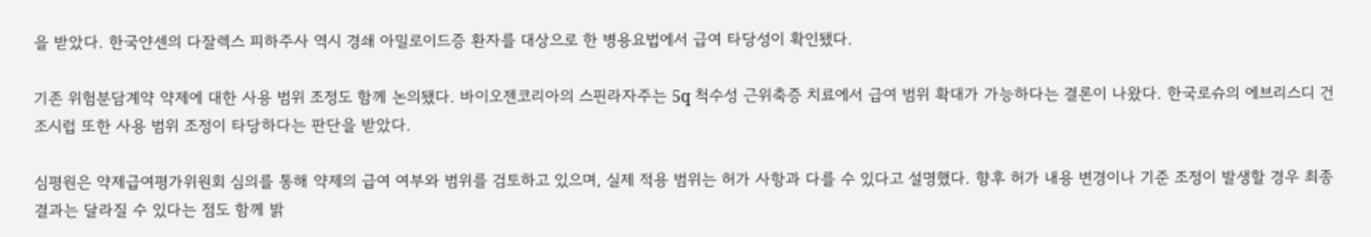을 받았다. 한국얀센의 다잘렉스 피하주사 역시 경쇄 아밀로이드증 환자를 대상으로 한 병용요법에서 급여 타당성이 확인됐다.

기존 위험분담계약 약제에 대한 사용 범위 조정도 함께 논의됐다. 바이오젠코리아의 스핀라자주는 5q 척수성 근위축증 치료에서 급여 범위 확대가 가능하다는 결론이 나왔다. 한국로슈의 에브리스디 건조시럽 또한 사용 범위 조정이 타당하다는 판단을 받았다.

심평원은 약제급여평가위원회 심의를 통해 약제의 급여 여부와 범위를 검토하고 있으며, 실제 적용 범위는 허가 사항과 다를 수 있다고 설명했다. 향후 허가 내용 변경이나 기준 조정이 발생할 경우 최종 결과는 달라질 수 있다는 점도 함께 밝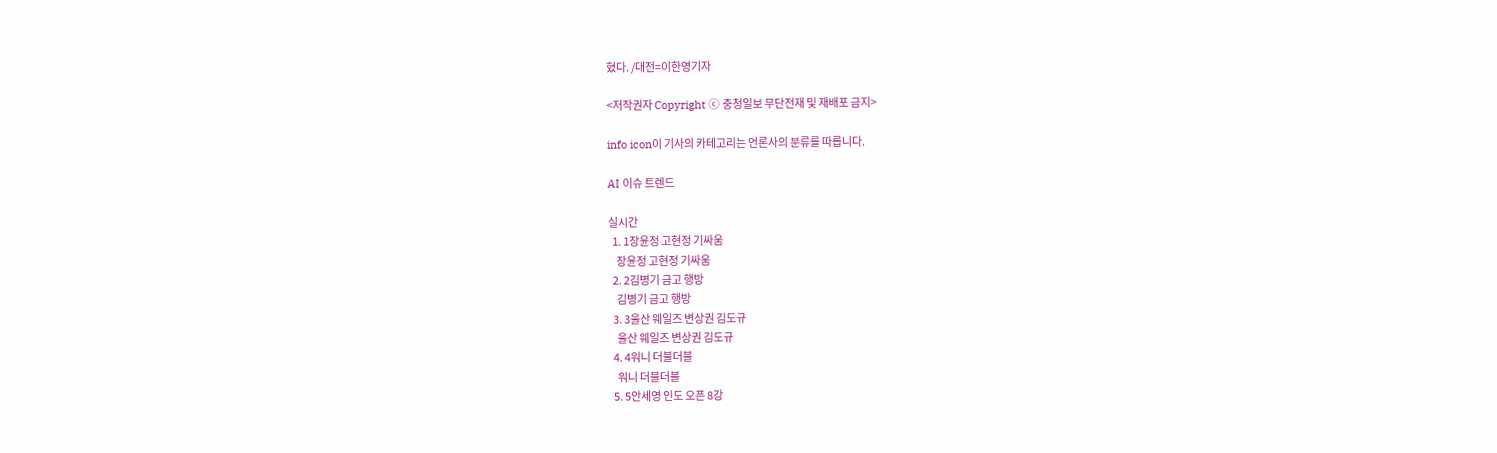혔다. /대전=이한영기자

<저작권자 Copyright ⓒ 충청일보 무단전재 및 재배포 금지>

info icon이 기사의 카테고리는 언론사의 분류를 따릅니다.

AI 이슈 트렌드

실시간
  1. 1장윤정 고현정 기싸움
    장윤정 고현정 기싸움
  2. 2김병기 금고 행방
    김병기 금고 행방
  3. 3울산 웨일즈 변상권 김도규
    울산 웨일즈 변상권 김도규
  4. 4워니 더블더블
    워니 더블더블
  5. 5안세영 인도 오픈 8강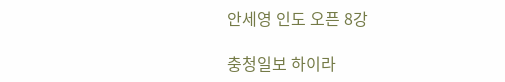안세영 인도 오픈 8강

충청일보 하이라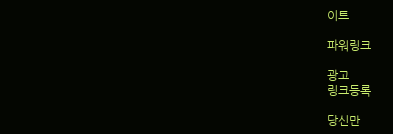이트

파워링크

광고
링크등록

당신만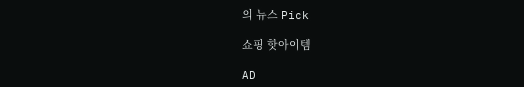의 뉴스 Pick

쇼핑 핫아이템

AD